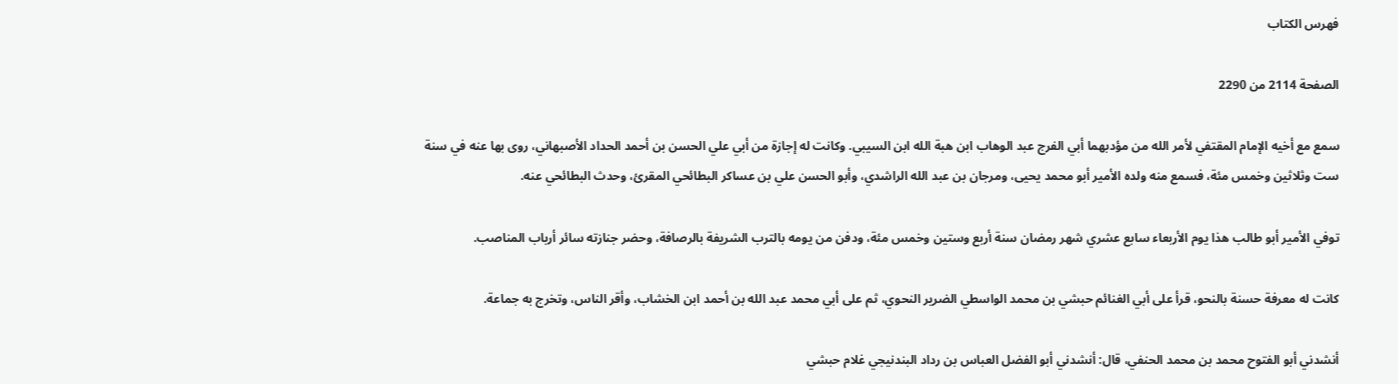فهرس الكتاب

الصفحة 2114 من 2290

سمع مع أخيه الإمام المقتفي لأمر الله من مؤدبهما أبي الفرج عبد الوهاب ابن هبة الله ابن السيبي. وكانت له إجازة من أبي علي الحسن بن أحمد الحداد الأصبهاني، روى بها عنه في سنة ست وثلاثين وخمس مئة، فسمع منه ولده الأمير أبو محمد يحيى، ومرجان بن عبد الله الراشدي، وأبو الحسن علي بن عساكر البطائحي المقرئ، وحدث البطائحي عنه.

توفي الأمير أبو طالب هذا يوم الأربعاء سابع عشري شهر رمضان سنة أربع وستين وخمس مئة، ودفن من يومه بالترب الشريفة بالرصافة، وحضر جنازته سائر أرباب المناصب.

كانت له معرفة حسنة بالنحو، قرأ على أبي الغنائم حبشي بن محمد الواسطي الضرير النحوي، ثم على أبي محمد عبد الله بن أحمد ابن الخشاب، وأقر الناس، وتخرج به جماعة.

أنشدني أبو الفتوح محمد بن محمد الحنفي، قال: أنشدني أبو الفضل العباس بن رداد البندنيجي غلام حبشي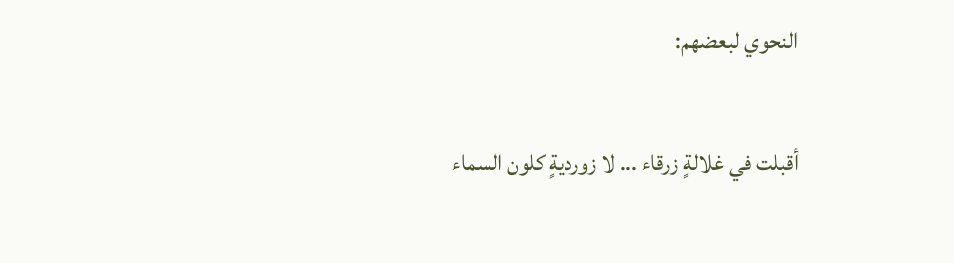النحوي لبعضهم:

أقبلت في غلالةٍ زرقاء ... لا زورديةٍ كلون السماء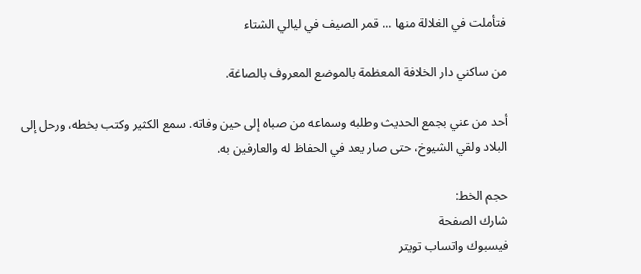فتأملت في الغلالة منها ... قمر الصيف في ليالي الشتاء

من ساكني دار الخلافة المعظمة بالموضع المعروف بالصاغة.

أحد من عني بجمع الحديث وطلبه وسماعه من صباه إلى حين وفاته. سمع الكثير وكتب بخطه، ورحل إلى البلاد ولقي الشيوخ، حتى صار يعد في الحفاظ له والعارفين به.

حجم الخط:
شارك الصفحة
فيسبوك واتساب تويتر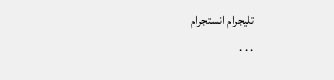تليجرام انستجرام
. . .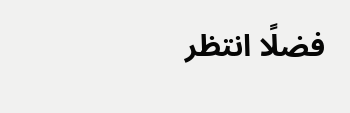فضلًا انتظر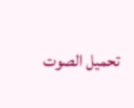تحميل الصوت